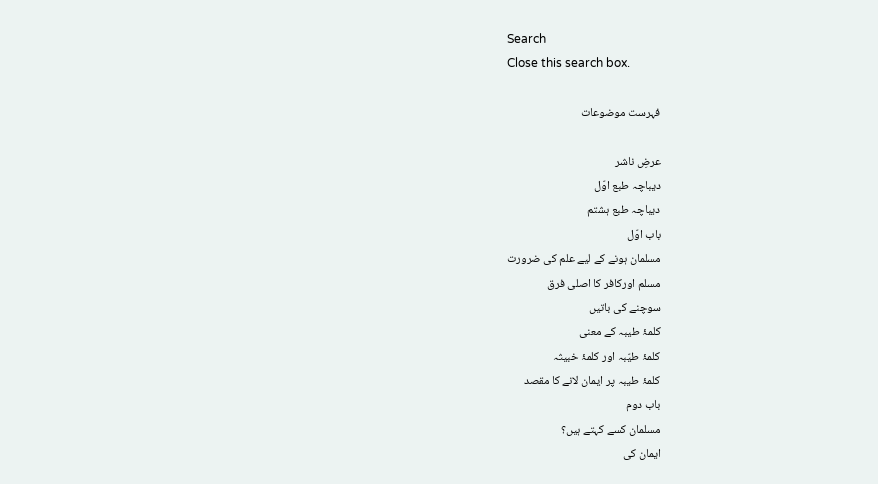Search
Close this search box.

فہرست موضوعات

عرضِ ناشر
دیباچہ طبع اوّل
دیباچہ طبع ہشتم
باب اوّل
مسلمان ہونے کے لیے علم کی ضرورت
مسلم اورکافر کا اصلی فرق
سوچنے کی باتیں
کلمۂ طیبہ کے معنی
کلمۂ طیّبہ اور کلمۂ خبیثہ
کلمۂ طیبہ پر ایمان لانے کا مقصد
باب دوم
مسلمان کسے کہتے ہیں؟
ایمان کی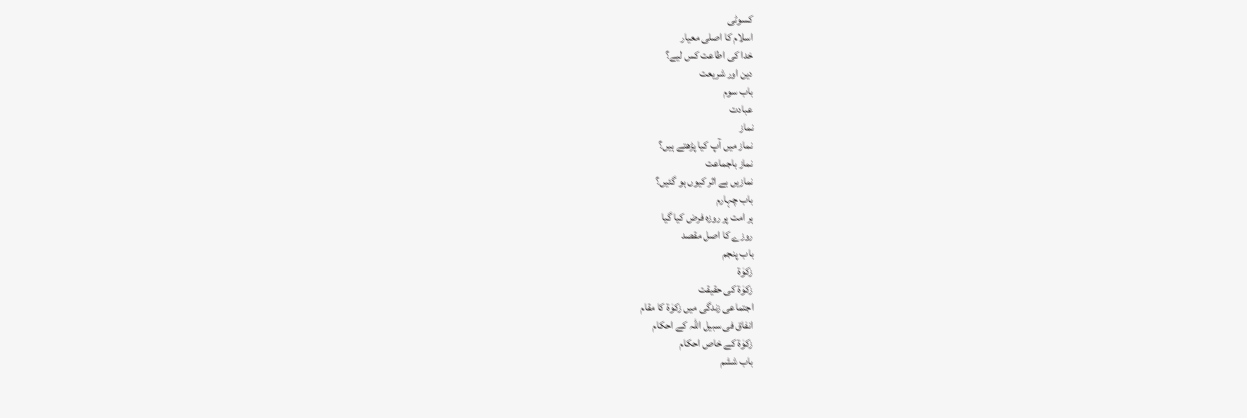کسوٹی
اسلام کا اصلی معیار
خدا کی اطاعت کس لیے؟
دین اور شریعت
باب سوم
عبادت
نماز
نماز میں آپ کیا پڑھتے ہیں؟
نماز باجماعت
نمازیں بے اثر کیوں ہو گئیں؟
باب چہارم
ہر امت پر روزہ فرض کیا گیا
روزے کا اصل مقصد
باب پنجم
زکوٰۃ
زکوٰۃ کی حقیقت
اجتماعی زندگی میں زکوٰۃ کا مقام
انفاق فی سبیل اللہ کے احکام
زکوٰۃ کے خاص احکام
باب ششم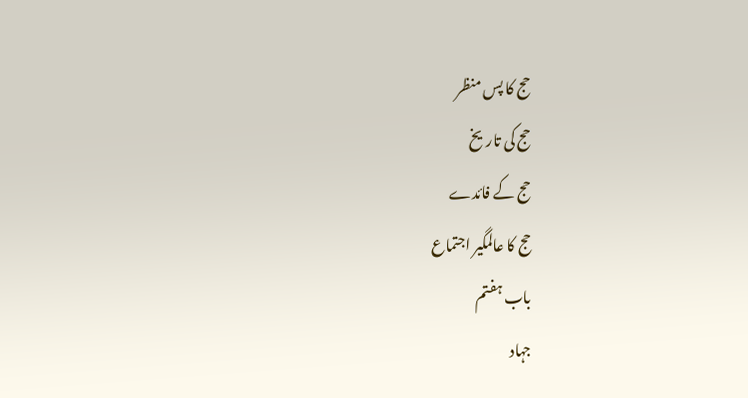حج کا پس منظر
حج کی تاریخ
حج کے فائدے
حج کا عالمگیر اجتماع
باب ہفتم
جہاد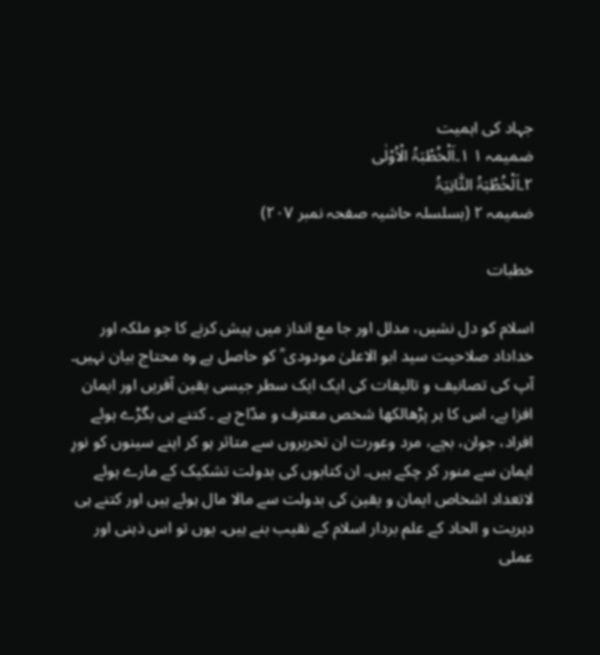جہاد کی اہمیت
ضمیمہ ۱ ۱۔اَلْخُطْبَۃُ الْاُوْلٰی
۲۔اَلْخُطْبَۃُ الثَّانِیَۃُ
ضمیمہ ۲ (بسلسلہ حاشیہ صفحہ نمبر ۲۰۷)

خطبات

اسلام کو دل نشیں، مدلل اور جا مع انداز میں پیش کرنے کا جو ملکہ اور خداداد صلاحیت سید ابو الاعلیٰ مودودی ؒ کو حاصل ہے وہ محتاج بیان نہیں۔ آپ کی تصانیف و تالیفات کی ایک ایک سطر جیسی یقین آفریں اور ایمان افزا ہے، اس کا ہر پڑھالکھا شخص معترف و مدّاح ہے ۔ کتنے ہی بگڑے ہوئے افراد، جوان، بچے، مرد وعورت ان تحریروں سے متاثر ہو کر اپنے سینوں کو نورِ ایمان سے منور کر چکے ہیں۔ ان کتابوں کی بدولت تشکیک کے مارے ہوئے لاتعداد اشخاص ایمان و یقین کی بدولت سے مالا مال ہوئے ہیں اور کتنے ہی دہریت و الحاد کے علم بردار اسلام کے نقیب بنے ہیں۔ یوں تو اس ذہنی اور عملی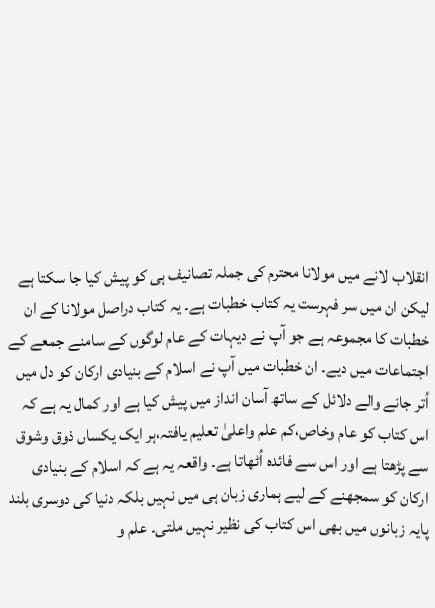انقلاب لانے میں مولانا محترم کی جملہ تصانیف ہی کو پیش کیا جا سکتا ہے لیکن ان میں سر فہرست یہ کتاب خطبات ہے۔ یہ کتاب دراصل مولانا کے ان خطبات کا مجموعہ ہے جو آپ نے دیہات کے عام لوگوں کے سامنے جمعے کے اجتماعات میں دیے۔ ان خطبات میں آپ نے اسلام کے بنیادی ارکان کو دل میں اُتر جانے والے دلائل کے ساتھ آسان انداز میں پیش کیا ہے اور کمال یہ ہے کہ اس کتاب کو عام وخاص،کم علم واعلیٰ تعلیم یافتہ،ہر ایک یکساں ذوق وشوق سے پڑھتا ہے اور اس سے فائدہ اُٹھاتا ہے۔ واقعہ یہ ہے کہ اسلام کے بنیادی ارکان کو سمجھنے کے لیے ہماری زبان ہی میں نہیں بلکہ دنیا کی دوسری بلند پایہ زبانوں میں بھی اس کتاب کی نظیر نہیں ملتی۔ علم و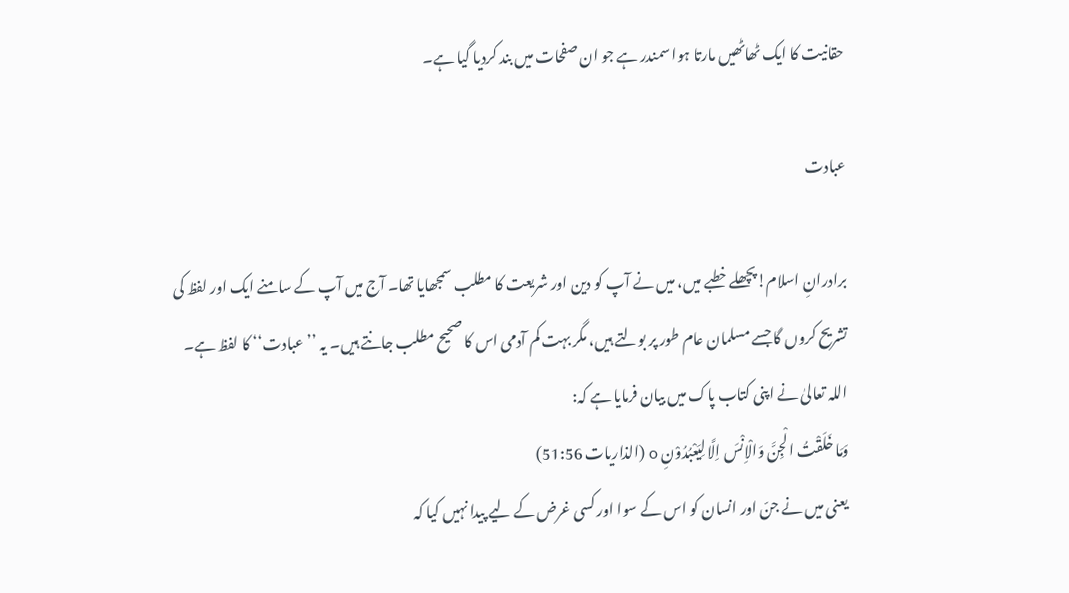حقانیت کا ایک ٹھاٹھیں مارتا ہوا سمندر ہے جو ان صفحات میں بند کردیا گیا ہے۔

عبادت

برادرانِ اسلام!پچھلے خطبے میں، میں نے آپ کو دین اور شریعت کا مطلب سمجھایا تھا۔ آج میں آپ کے سامنے ایک اور لفظ کی تشریح کروں گا جسے مسلمان عام طور پر بولتے ہیں، مگر بہت کم آدمی اس کا صحیح مطلب جانتے ہیں۔ یہ ’’عبادت‘‘ کا لفظ ہے۔
اللہ تعالیٰ نے اپنی کتاب پاک میں بیان فرمایا ہے کہ:
وَمَا خَلَقْتُ الْجِنَّ وَالْاِنْسَ اِلَّا لِیَعْبُدُوْنِ o (الذاریات 51:56)
یعنی میں نے جنّ اور انسان کو اس کے سوا اور کسی غرض کے لیے پیدا نہیں کیا کہ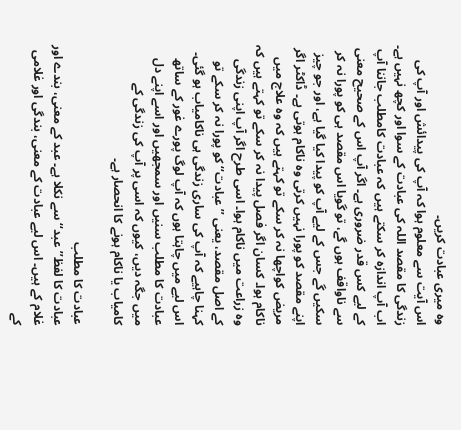وہ میری عبادت کریں۔
اس آیت سے معلوم ہوا کہ آپ کی پیدائش اور آپ کی زندگی کا مقصد اللہ کی عبادت کے سوا اور کچھ نہیں ہے۔ اب آپ اندازہ کر سکتے ہیں کہ عبادت کامطلب جاننا آپ کے لیے کس قدر ضروری ہے۔ اگر آپ اس کے صحیح معنی سے ناواقف ہوں گے، تو گویا اس مقصد ہی کو پورا نہ کر سکیں گے جس کے لیے آپ کو پیدا کیا گیا ہے، اور جو چیز اپنے مقصد کو پورا نہیں کرتی وہ ناکام ہوتی ہے۔ ڈاکٹر اگر مریض کواچھا نہ کر سکے تو کہتے ہیں کہ وہ علاج میں ناکام ہوا۔ کسان اگر فصل پیدا نہ کر سکے تو کہتے ہیں کہ وہ زراعت میں ناکام ہوا۔ اسی طرح اگر آپ اپنی زندگی کے اصل مقصد، یعنی ’’عبادت‘‘ کو پورا نہ کر سکے تو کہنا چاہیے کہ آپ کی ساری زندگی ہی ناکامیاب ہو گئی۔ اس لیے میں چاہتا ہوں کہ آپ لوگ پورے غور کے ساتھ عبادت کا مطلب سنیں اور سمجھیں اور اسے اپنے دل میں جگہ دیں، کیوں کہ اسی پر آپ کی زندگی کے کامیاب یا ناکام ہونے کا انحصار ہے۔

عبادت کا مطلب
عبادت کا لفظ’’ عبد‘‘ سے نکلا ہے۔ عبد کے معنی، بندے اور غلام کے ہیں۔ اس لیے عبادت کے معنی، بندگی اور غلامی کے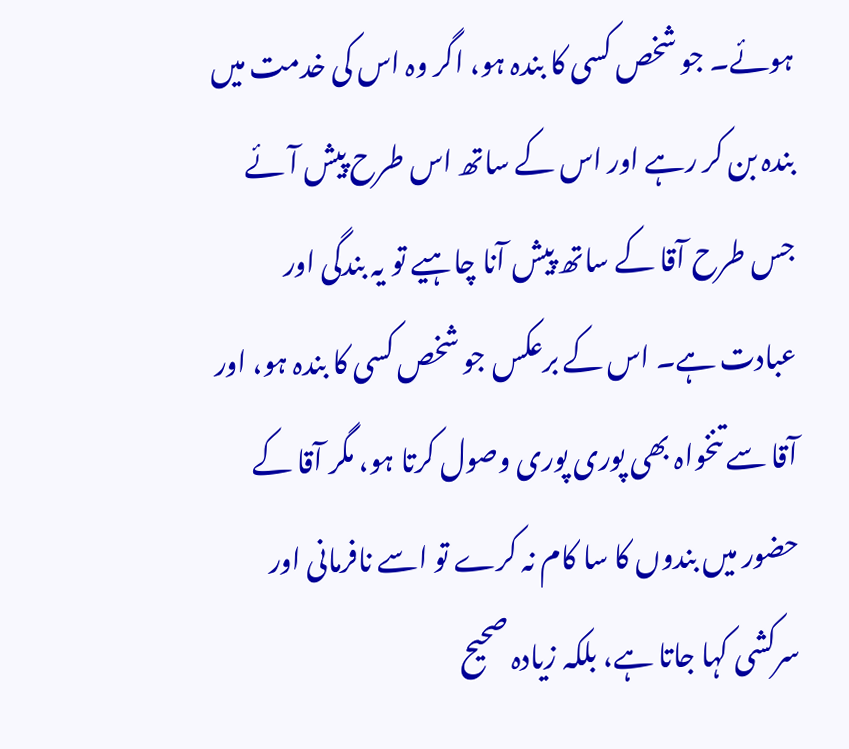ہوئے۔ جو شخص کسی کا بندہ ہو، اگر وہ اس کی خدمت میں بندہ بن کر رہے اور اس کے ساتھ اس طرح پیش آئے جس طرح آقا کے ساتھ پیش آنا چاہیے تو یہ بندگی اور عبادت ہے۔ اس کے برعکس جو شخص کسی کا بندہ ہو، اور آقا سے تنخواہ بھی پوری پوری وصول کرتا ہو، مگر آقا کے حضور میں بندوں کا سا کام نہ کرے تو اسے نافرمانی اور سرکشی کہا جاتا ہے، بلکہ زیادہ صحیح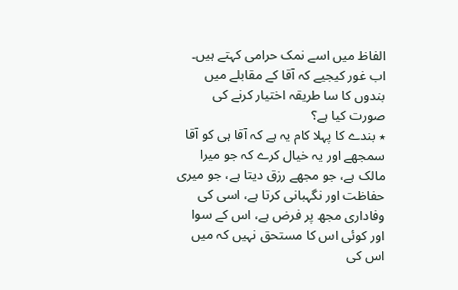الفاظ میں اسے نمک حرامی کہتے ہیں۔
اب غور کیجیے کہ آقا کے مقابلے میں بندوں کا سا طریقہ اختیار کرنے کی صورت کیا ہے؟
٭ بندے کا پہلا کام یہ ہے کہ آقا ہی کو آقا سمجھے اور یہ خیال کرے کہ جو میرا مالک ہے، جو مجھے رزق دیتا ہے، جو میری حفاظت اور نگہبانی کرتا ہے، اسی کی وفاداری مجھ پر فرض ہے، اس کے سوا اور کوئی اس کا مستحق نہیں کہ میں اس کی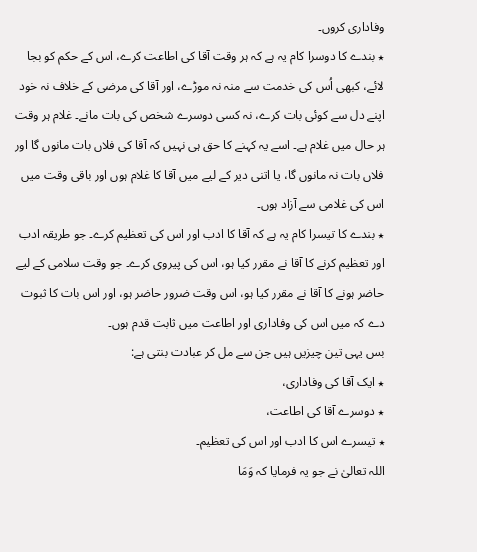وفاداری کروں۔
٭ بندے کا دوسرا کام یہ ہے کہ ہر وقت آقا کی اطاعت کرے، اس کے حکم کو بجا لائے، کبھی اُس کی خدمت سے منہ نہ موڑے، اور آقا کی مرضی کے خلاف نہ خود اپنے دل سے کوئی بات کرے، نہ کسی دوسرے شخص کی بات مانے۔ غلام ہر وقت ہر حال میں غلام ہے۔ اسے یہ کہنے کا حق ہی نہیں کہ آقا کی فلاں بات مانوں گا اور فلاں بات نہ مانوں گا، یا اتنی دیر کے لیے میں آقا کا غلام ہوں اور باقی وقت میں اس کی غلامی سے آزاد ہوں۔
٭ بندے کا تیسرا کام یہ ہے کہ آقا کا ادب اور اس کی تعظیم کرے۔ جو طریقہ ادب اور تعظیم کرنے کا آقا نے مقرر کیا ہو، اس کی پیروی کرے۔ جو وقت سلامی کے لیے حاضر ہونے کا آقا نے مقرر کیا ہو، اس وقت ضرور حاضر ہو، اور اس بات کا ثبوت دے کہ میں اس کی وفاداری اور اطاعت میں ثابت قدم ہوں۔
بس یہی تین چیزیں ہیں جن سے مل کر عبادت بنتی ہے:
٭ ایک آقا کی وفاداری،
٭ دوسرے آقا کی اطاعت،
٭ تیسرے اس کا ادب اور اس کی تعظیم۔
اللہ تعالیٰ نے جو یہ فرمایا کہ وَمَا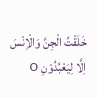خَلَقْتُ الْجِنَّ وَالْاِنْسَ اِلَّا لِیَعْبُدُوْنِ o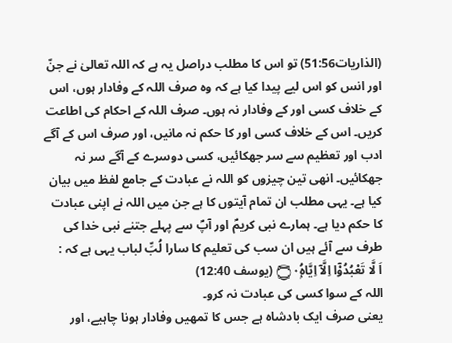(الذاریات51:56) تو اس کا مطلب دراصل یہ ہے کہ اللہ تعالیٰ نے جنّ اور انس کو اس لیے پیدا کیا ہے کہ وہ صرف اللہ کے وفادار ہوں، اس کے خلاف کسی اور کے وفادار نہ ہوں۔ صرف اللہ کے احکام کی اطاعت کریں۔ اس کے خلاف کسی اور کا حکم نہ مانیں، اور صرف اس کے آگے ادب اور تعظیم سے سر جھکائیں، کسی دوسرے کے آگے سر نہ جھکائیں۔ انھی تین چیزوں کو اللہ نے عبادت کے جامع لفظ میں بیان کیا ہے۔ یہی مطلب ان تمام آیتوں کا ہے جن میں اللہ نے اپنی عبادت کا حکم دیا ہے۔ ہمارے نبی کریمؐ اور آپؐ سے پہلے جتنے نبی خدا کی طرف سے آئے ہیں ان سب کی تعلیم کا سارا لُبِّ لباب یہی ہے کہ :
اَ لَّا تَعْبُدُوْٓا اِلَّآ اِيَّاہُ۝۰ۭ (یوسف 12:40)
اللہ کے سوا کسی کی عبادت نہ کرو۔
یعنی صرف ایک بادشاہ ہے جس کا تمھیں وفادار ہونا چاہیے، اور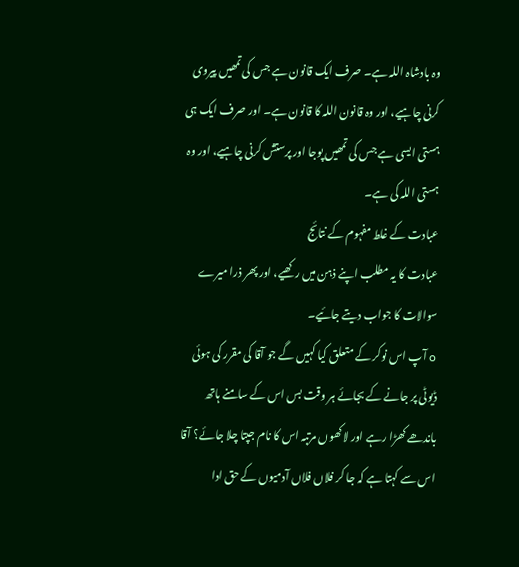وہ بادشاہ اللہ ہے۔ صرف ایک قانون ہے جس کی تمھیں پیروی کرنی چاہیے، اور وہ قانون اللہ کا قانون ہے۔ اور صرف ایک ہی ہستی ایسی ہے جس کی تمھیں پوجا اور پرستش کرنی چاہیے، اور وہ ہستی اللہ کی ہے۔
عبادت کے غلط مفہوم کے نتائج
عبادت کا یہ مطلب اپنے ذہن میں رکھیے، اور پھر ذرا میرے سوالات کا جواب دیتے جائیے۔
o آپ اس نوکر کے متعلق کیا کہیں گے جو آقا کی مقرر کی ہوئی ڈیوٹی پر جانے کے بجائے ہر وقت بس اس کے سامنے ہاتھ باندھے کھڑا رہے اور لاکھوں مرتبہ اس کا نام جپتا چلا جائے؟ آقا اس سے کہتا ہے کہ جا کر فلاں فلاں آدمیوں کے حق ادا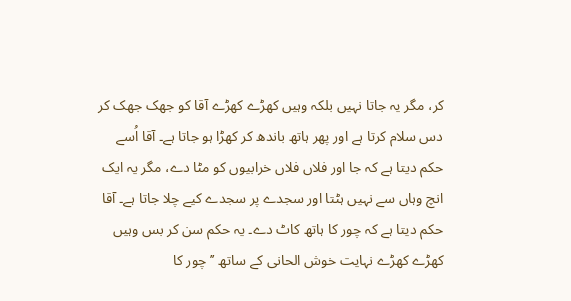کر، مگر یہ جاتا نہیں بلکہ وہیں کھڑے کھڑے آقا کو جھک جھک کر دس سلام کرتا ہے اور پھر ہاتھ باندھ کر کھڑا ہو جاتا ہے۔ آقا اُسے حکم دیتا ہے کہ جا اور فلاں فلاں خرابیوں کو مٹا دے، مگر یہ ایک انچ وہاں سے نہیں ہٹتا اور سجدے پر سجدے کیے چلا جاتا ہے۔ آقا حکم دیتا ہے کہ چور کا ہاتھ کاٹ دے۔ یہ حکم سن کر بس وہیں کھڑے کھڑے نہایت خوش الحانی کے ساتھ ’’چور کا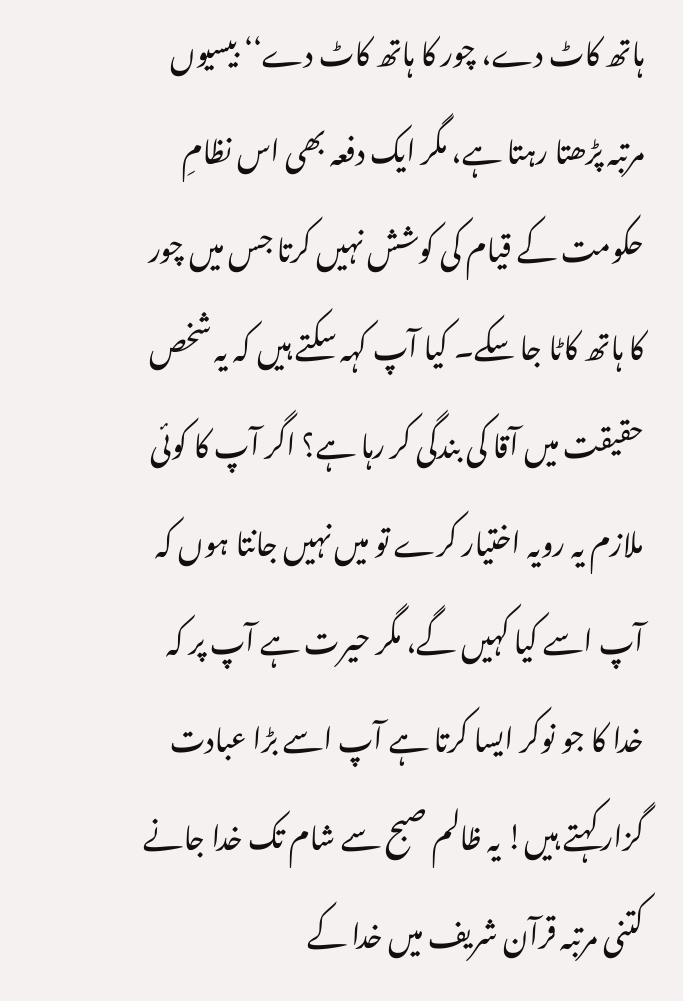ہاتھ کاٹ دے، چور کا ہاتھ کاٹ دے‘‘ بیسیوں مرتبہ پڑھتا رہتا ہے، مگر ایک دفعہ بھی اس نظامِ حکومت کے قیام کی کوشش نہیں کرتا جس میں چور کا ہاتھ کاٹا جا سکے۔ کیا آپ کہہ سکتے ہیں کہ یہ شخص حقیقت میں آقا کی بندگی کر رہا ہے؟ اگر آپ کا کوئی ملازم یہ رویہ اختیار کرے تو میں نہیں جانتا ہوں کہ آپ اسے کیا کہیں گے، مگر حیرت ہے آپ پر کہ خدا کا جو نوکر ایسا کرتا ہے آپ اسے بڑا عبادت گزار کہتے ہیں! یہ ظالم صبح سے شام تک خدا جانے کتنی مرتبہ قرآن شریف میں خدا کے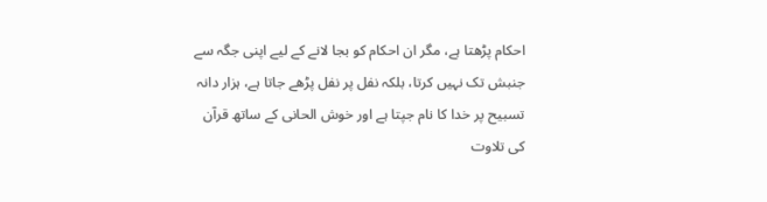احکام پڑھتا ہے، مگر ان احکام کو بجا لانے کے لیے اپنی جگہ سے جنبش تک نہیں کرتا، بلکہ نفل پر نفل پڑھے جاتا ہے، ہزار دانہ تسبیح پر خدا کا نام جپتا ہے اور خوش الحانی کے ساتھ قرآن کی تلاوت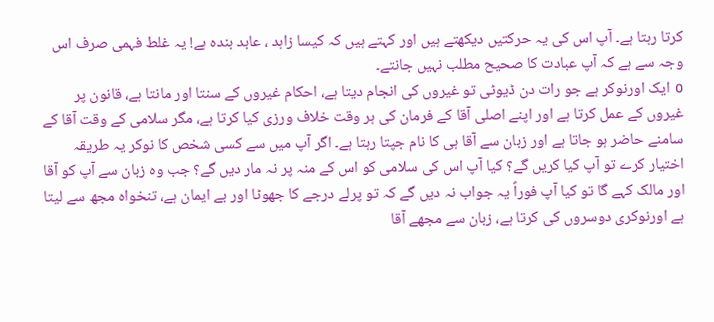کرتا رہتا ہے۔ آپ اس کی یہ حرکتیں دیکھتے ہیں اور کہتے ہیں کہ کیسا زاہد ، عابد بندہ ہے! یہ غلط فہمی صرف اس وجہ سے ہے کہ آپ عبادت کا صحیح مطلب نہیں جانتے۔
o ایک اورنوکر ہے جو رات دن ڈیوٹی تو غیروں کی انجام دیتا ہے، احکام غیروں کے سنتا اور مانتا ہے، قانون پر غیروں کے عمل کرتا ہے اور اپنے اصلی آقا کے فرمان کی ہر وقت خلاف ورزی کیا کرتا ہے، مگر سلامی کے وقت آقا کے سامنے حاضر ہو جاتا ہے اور زبان سے آقا ہی کا نام جپتا رہتا ہے۔ اگر آپ میں سے کسی شخص کا نوکر یہ طریقہ اختیار کرے تو آپ کیا کریں گے؟ کیا آپ اس کی سلامی کو اس کے منہ پر نہ مار دیں گے؟ جب وہ زبان سے آپ کو آقا اور مالک کہے گا تو کیا آپ فوراً یہ جواب نہ دیں گے کہ تو پرلے درجے کا جھوٹا اور بے ایمان ہے، تنخواہ مجھ سے لیتا ہے اورنوکری دوسروں کی کرتا ہے، زبان سے مجھے آقا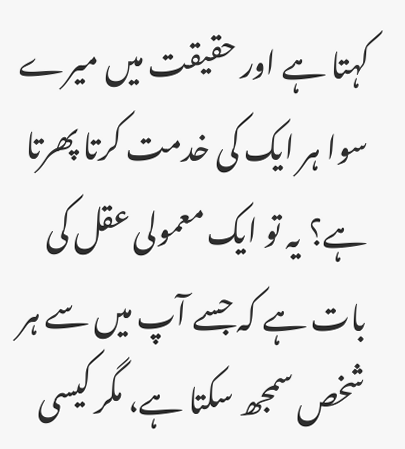کہتا ہے اور حقیقت میں میرے سوا ہر ایک کی خدمت کرتا پھرتا ہے؟ یہ تو ایک معمولی عقل کی بات ہے کہ جسے آپ میں سے ہر شخص سمجھ سکتا ہے، مگر کیسی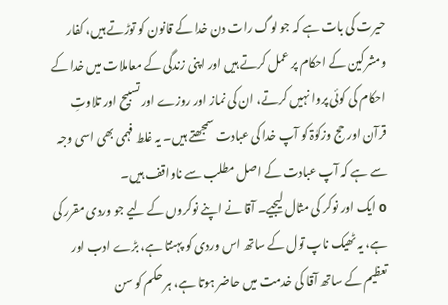حیرت کی بات ہے کہ جو لوگ رات دن خدا کے قانون کو توڑتے ہیں، کفار ومشرکین کے احکام پر عمل کرتے ہیں اور اپنی زندگی کے معاملات میں خدا کے احکام کی کوئی پروا نہیں کرتے، ان کی نماز اور روزے اور تسبیح اور تلاوتِ قرآن اور حج وزکوٰۃ کو آپ خدا کی عبادت سمجھتے ہیں۔ یہ غلط فہمی بھی اسی وجہ سے ہے کہ آپ عبادت کے اصل مطلب سے ناواقف ہیں۔
o ایک اور نوکر کی مثال لیجیے۔ آقا نے اپنے نوکروں کے لیے جو وردی مقرر کی ہے، یہ ٹھیک ناپ تول کے ساتھ اس وردی کو پہنتا ہے، بڑے ادب اور تعظیم کے ساتھ آقا کی خدمت میں حاضر ہوتا ہے، ہر حکم کو سن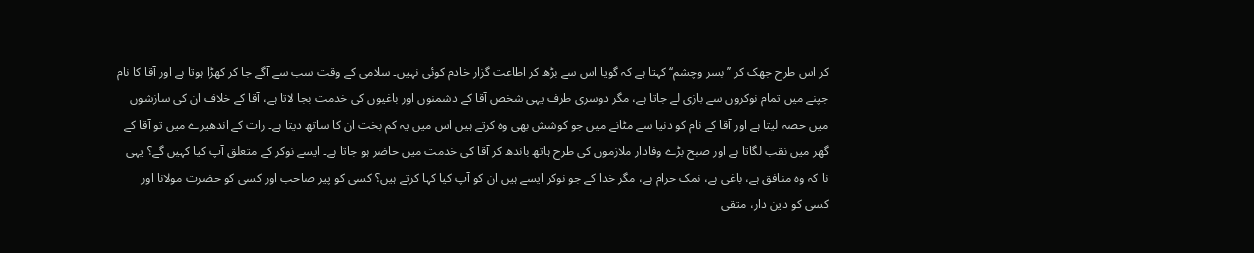کر اس طرح جھک کر ’’بسر وچشم‘‘ کہتا ہے کہ گویا اس سے بڑھ کر اطاعت گزار خادم کوئی نہیں۔ سلامی کے وقت سب سے آگے جا کر کھڑا ہوتا ہے اور آقا کا نام جپنے میں تمام نوکروں سے بازی لے جاتا ہے، مگر دوسری طرف یہی شخص آقا کے دشمنوں اور باغیوں کی خدمت بجا لاتا ہے، آقا کے خلاف ان کی سازشوں میں حصہ لیتا ہے اور آقا کے نام کو دنیا سے مٹانے میں جو کوشش بھی وہ کرتے ہیں اس میں یہ کم بخت ان کا ساتھ دیتا ہے۔ رات کے اندھیرے میں تو آقا کے گھر میں نقب لگاتا ہے اور صبح بڑے وفادار ملازموں کی طرح ہاتھ باندھ کر آقا کی خدمت میں حاضر ہو جاتا ہے۔ ایسے نوکر کے متعلق آپ کیا کہیں گے؟ یہی نا کہ وہ منافق ہے، باغی ہے، نمک حرام ہے، مگر خدا کے جو نوکر ایسے ہیں ان کو آپ کیا کہا کرتے ہیں؟ کسی کو پیر صاحب اور کسی کو حضرت مولانا اور کسی کو دین دار، متقی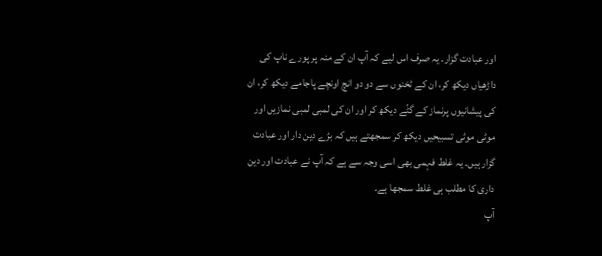اور عبادت گزار۔ یہ صرف اس لیے کہ آپ ان کے منہ پر پورے ناپ کی داڑھیاں دیکھ کر، ان کے ٹخنوں سے دو دو انچ اونچے پاجامے دیکھ کر، ان کی پیشانیوں پرنماز کے گٹّے دیکھ کر اور ان کی لمبی لمبی نمازیں اور موٹی موٹی تسبیحیں دیکھ کر سمجھتے ہیں کہ بڑے دین دار اور عبادت گزار ہیں۔ یہ غلط فہمی بھی اسی وجہ سے ہے کہ آپ نے عبادت اور دین داری کا مطلب ہی غلط سمجھا ہے۔
آپ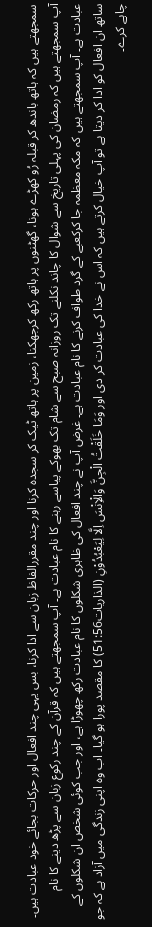سمجھتے ہیں کہ ہاتھ باندھ کر قبلہ رُو کھڑے ہونا، گھٹنوں پر ہاتھ رکھ کرجھکنا، زمین پر ہاتھ ٹیک کر سجدہ کرنا اور چند مقررالفاظ زبان سے ادا کرنا، بس یہی چند افعال اور حرکات بجائے خود عبادت ہیں۔ آپ سمجھتے ہیں کہ رمضان کی پہلی تاریخ سے شوال کا چاند نکلنے تک روزانہ صبح سے شام تک بھوکے پیاسے رہنے کا نام عبادت ہے۔ آپ سمجھتے ہیں کہ قرآن کے چند رکوع زبان سے پڑھ دینے کا نام عبادت ہے۔ آپ سمجھتے ہیں کہ مکہ معظمہ جا کرکعبے کے گرد طواف کرنے کا نام عبادت ہے۔ غرض آپ نے چند افعال کی ظاہری شکلوں کا نام عبادت رکھ چھوڑا ہے، اور جب کوئی شخص ان شکلوں کے ساتھ ان افعال کو ادا کر دیتا ہے تو آپ خیال کرتے ہیں کہ اس نے خدا کی عبادت کر دی اور وَمَا خَلَقْتُ الْجِنَّ وَالْاِنْسَ اِلَّا لِیَعْبُدُوْنِ (الذاریات51:56) کا مقصد پورا ہو گیا۔ اب وہ اپنی زندگی میں آزاد ہے کہ جو چاہے کرے۔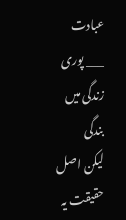عبادت ___ پوری زندگی میں بندگی
لیکن اصل حقیقت یہ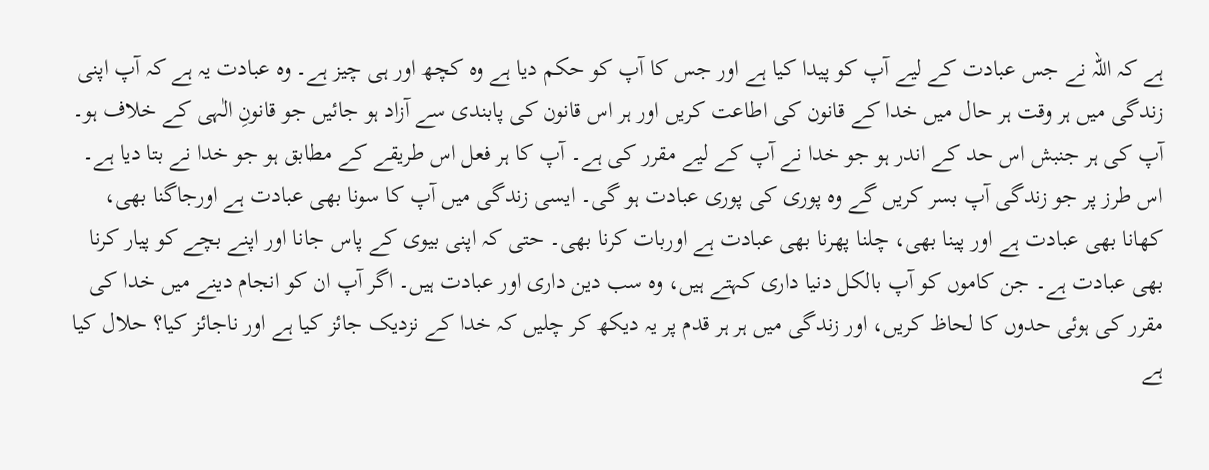ہے کہ اللہ نے جس عبادت کے لیے آپ کو پیدا کیا ہے اور جس کا آپ کو حکم دیا ہے وہ کچھ اور ہی چیز ہے۔ وہ عبادت یہ ہے کہ آپ اپنی زندگی میں ہر وقت ہر حال میں خدا کے قانون کی اطاعت کریں اور ہر اس قانون کی پابندی سے آزاد ہو جائیں جو قانونِ الٰہی کے خلاف ہو۔ آپ کی ہر جنبش اس حد کے اندر ہو جو خدا نے آپ کے لیے مقرر کی ہے۔ آپ کا ہر فعل اس طریقے کے مطابق ہو جو خدا نے بتا دیا ہے۔ اس طرز پر جو زندگی آپ بسر کریں گے وہ پوری کی پوری عبادت ہو گی۔ ایسی زندگی میں آپ کا سونا بھی عبادت ہے اورجاگنا بھی، کھانا بھی عبادت ہے اور پینا بھی، چلنا پھرنا بھی عبادت ہے اوربات کرنا بھی۔ حتی کہ اپنی بیوی کے پاس جانا اور اپنے بچے کو پیار کرنا بھی عبادت ہے۔ جن کاموں کو آپ بالکل دنیا داری کہتے ہیں، وہ سب دین داری اور عبادت ہیں۔ اگر آپ ان کو انجام دینے میں خدا کی مقرر کی ہوئی حدوں کا لحاظ کریں، اور زندگی میں ہر ہر قدم پر یہ دیکھ کر چلیں کہ خدا کے نزدیک جائز کیا ہے اور ناجائز کیا؟ حلال کیا ہے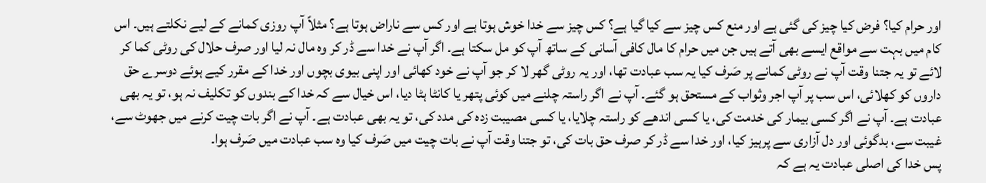اور حرام کیا؟ فرض کیا چیز کی گئی ہے اور منع کس چیز سے کیا گیا ہے؟ کس چیز سے خدا خوش ہوتا ہے اور کس سے ناراض ہوتا ہے؟ مثلاً آپ روزی کمانے کے لیے نکلتے ہیں۔ اس کام میں بہت سے مواقع ایسے بھی آتے ہیں جن میں حرام کا مال کافی آسانی کے ساتھ آپ کو مل سکتا ہے۔ اگر آپ نے خدا سے ڈر کر وہ مال نہ لیا اور صرف حلال کی روٹی کما کر لائے تو یہ جتنا وقت آپ نے روٹی کمانے پر صَرف کیا یہ سب عبادت تھا، اور یہ روٹی گھر لا کر جو آپ نے خود کھائی اور اپنی بیوی بچوں اور خدا کے مقرر کیے ہوئے دوسرے حق داروں کو کھلائی، اس سب پر آپ اجر وثواب کے مستحق ہو گئے۔ آپ نے اگر راستہ چلنے میں کوئی پتھر یا کانٹا ہٹا دیا، اس خیال سے کہ خدا کے بندوں کو تکلیف نہ ہو، تو یہ بھی عبادت ہے۔ آپ نے اگر کسی بیمار کی خدمت کی، یا کسی اندھے کو راستہ چلایا، یا کسی مصیبت زدہ کی مدد کی، تو یہ بھی عبادت ہے۔ آپ نے اگر بات چیت کرنے میں جھوٹ سے، غیبت سے، بدگوئی اور دل آزاری سے پرہیز کیا، اور خدا سے ڈر کر صرف حق بات کی، تو جتنا وقت آپ نے بات چیت میں صَرف کیا وہ سب عبادت میں صَرف ہوا۔
پس خدا کی اصلی عبادت یہ ہے کہ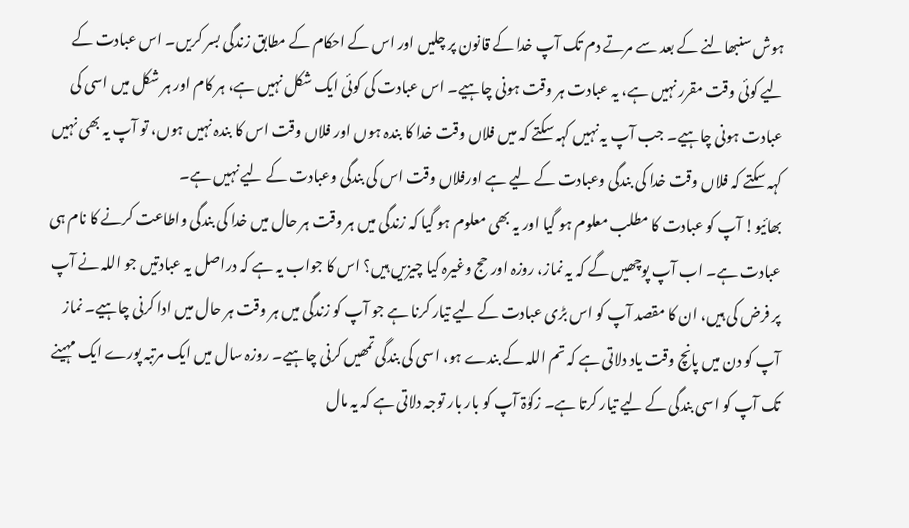ہوش سنبھالنے کے بعد سے مرتے دم تک آپ خدا کے قانون پر چلیں اور اس کے احکام کے مطابق زندگی بسر کریں۔ اس عبادت کے لیے کوئی وقت مقرر نہیں ہے، یہ عبادت ہر وقت ہونی چاہیے۔ اس عبادت کی کوئی ایک شکل نہیں ہے، ہر کام اور ہر شکل میں اسی کی عبادت ہونی چاہیے۔ جب آپ یہ نہیں کہہ سکتے کہ میں فلاں وقت خدا کا بندہ ہوں اور فلاں وقت اس کا بندہ نہیں ہوں، تو آپ یہ بھی نہیں کہہ سکتے کہ فلاں وقت خدا کی بندگی وعبادت کے لیے ہے اورفلاں وقت اس کی بندگی وعبادت کے لیے نہیں ہے۔
بھائیو! آپ کو عبادت کا مطلب معلوم ہو گیا اور یہ بھی معلوم ہو گیا کہ زندگی میں ہر وقت ہر حال میں خدا کی بندگی واطاعت کرنے کا نام ہی عبادت ہے۔ اب آپ پوچھیں گے کہ یہ نماز، روزہ اور حج وغیرہ کیا چیزیں ہیں؟ اس کا جواب یہ ہے کہ دراصل یہ عبادتیں جو اللہ نے آپ پر فرض کی ہیں، ان کا مقصد آپ کو اس بڑی عبادت کے لیے تیار کرنا ہے جو آپ کو زندگی میں ہر وقت ہر حال میں ادا کرنی چاہیے۔ نماز آپ کو دن میں پانچ وقت یاد دلاتی ہے کہ تم اللہ کے بندے ہو، اسی کی بندگی تمھیں کرنی چاہیے۔ روزہ سال میں ایک مرتبہ پورے ایک مہینے تک آپ کو اسی بندگی کے لیے تیار کرتا ہے۔ زکوٰۃ آپ کو بار بار توجہ دلاتی ہے کہ یہ مال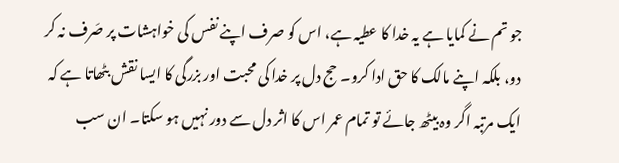جو تم نے کمایا ہے یہ خدا کا عطیہ ہے، اس کو صرف اپنے نفس کی خواہشات پر صَرف نہ کر دو، بلکہ اپنے مالک کا حق ادا کرو۔ حج دل پر خدا کی محبت اور بزرگی کا ایسا نقش بٹھاتا ہے کہ ایک مرتبہ اگر وہ بیٹھ جائے تو تمام عمر اس کا اثر دل سے دور نہیں ہو سکتا۔ ان سب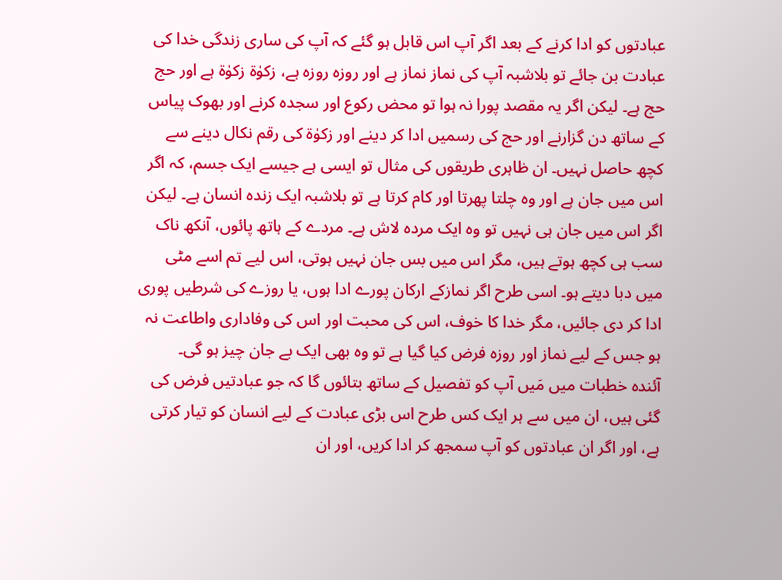عبادتوں کو ادا کرنے کے بعد اگر آپ اس قابل ہو گئے کہ آپ کی ساری زندگی خدا کی عبادت بن جائے تو بلاشبہ آپ کی نماز نماز ہے اور روزہ روزہ ہے، زکوٰۃ زکوٰۃ ہے اور حج حج ہے۔ لیکن اگر یہ مقصد پورا نہ ہوا تو محض رکوع اور سجدہ کرنے اور بھوک پیاس کے ساتھ دن گزارنے اور حج کی رسمیں ادا کر دینے اور زکوٰۃ کی رقم نکال دینے سے کچھ حاصل نہیں۔ ان ظاہری طریقوں کی مثال تو ایسی ہے جیسے ایک جسم، کہ اگر اس میں جان ہے اور وہ چلتا پھرتا اور کام کرتا ہے تو بلاشبہ ایک زندہ انسان ہے۔ لیکن اگر اس میں جان ہی نہیں تو وہ ایک مردہ لاش ہے۔ مردے کے ہاتھ پائوں، آنکھ ناک سب ہی کچھ ہوتے ہیں، مگر اس میں بس جان نہیں ہوتی، اس لیے تم اسے مٹی میں دبا دیتے ہو۔ اسی طرح اگر نمازکے ارکان پورے ادا ہوں، یا روزے کی شرطیں پوری ادا کر دی جائیں، مگر خدا کا خوف، اس کی محبت اور اس کی وفاداری واطاعت نہ ہو جس کے لیے نماز اور روزہ فرض کیا گیا ہے تو وہ بھی ایک بے جان چیز ہو گی۔
آئندہ خطبات میں مَیں آپ کو تفصیل کے ساتھ بتائوں گا کہ جو عبادتیں فرض کی گئی ہیں، ان میں سے ہر ایک کس طرح اس بڑی عبادت کے لیے انسان کو تیار کرتی ہے، اور اگر ان عبادتوں کو آپ سمجھ کر ادا کریں، اور ان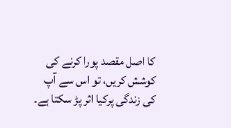کا اصل مقصد پورا کرنے کی کوشش کریں، تو اس سے آپ کی زندگی پرکیا اثر پڑ سکتا ہے۔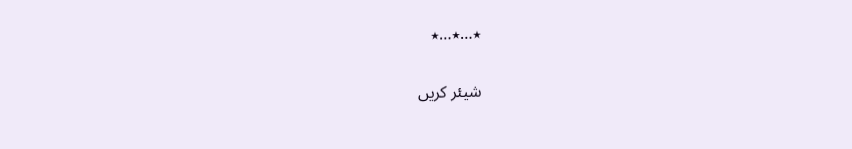٭…٭…٭

شیئر کریں